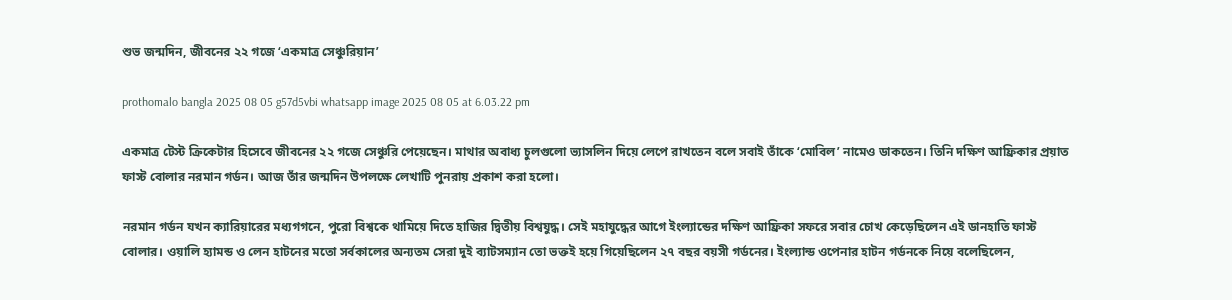শুভ জন্মদিন, জীবনের ২২ গজে ‘একমাত্র সেঞ্চুরিয়ান’

prothomalo bangla 2025 08 05 g57d5vbi whatsapp image 2025 08 05 at 6.03.22 pm

একমাত্র টেস্ট ক্রিকেটার হিসেবে জীবনের ২২ গজে সেঞ্চুরি পেয়েছেন। মাথার অবাধ্য চুলগুলো ভ্যাসলিন দিয়ে লেপে রাখতেন বলে সবাই তাঁকে ‘মোবিল’ নামেও ডাকতেন। তিনি দক্ষিণ আফ্রিকার প্রয়াত ফাস্ট বোলার নরমান গর্ডন। আজ তাঁর জন্মদিন উপলক্ষে লেখাটি পুনরায় প্রকাশ করা হলো।

নরমান গর্ডন যখন ক্যারিয়ারের মধ্যগগনে, পুরো বিশ্বকে থামিয়ে দিতে হাজির দ্বিতীয় বিশ্বযুদ্ধ। সেই মহাযুদ্ধের আগে ইংল্যান্ডের দক্ষিণ আফ্রিকা সফরে সবার চোখ কেড়েছিলেন এই ডানহাতি ফাস্ট বোলার। ওয়ালি হ্যামন্ড ও লেন হাটনের মতো সর্বকালের অন্যতম সেরা দুই ব্যাটসম্যান তো ভক্তই হয়ে গিয়েছিলেন ২৭ বছর বয়সী গর্ডনের। ইংল্যান্ড ওপেনার হাটন গর্ডনকে নিয়ে বলেছিলেন,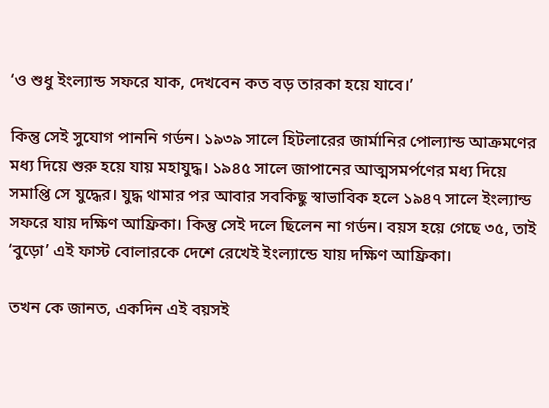‘ও শুধু ইংল্যান্ড সফরে যাক, দেখবেন কত বড় তারকা হয়ে যাবে।’

কিন্তু সেই সুযোগ পাননি গর্ডন। ১৯৩৯ সালে হিটলারের জার্মানির পোল্যান্ড আক্রমণের মধ্য দিয়ে শুরু হয়ে যায় মহাযুদ্ধ। ১৯৪৫ সালে জাপানের আত্মসমর্পণের মধ্য দিয়ে সমাপ্তি সে যুদ্ধের। যুদ্ধ থামার পর আবার সবকিছু স্বাভাবিক হলে ১৯৪৭ সালে ইংল্যান্ড সফরে যায় দক্ষিণ আফ্রিকা। কিন্তু সেই দলে ছিলেন না গর্ডন। বয়স হয়ে গেছে ৩৫, তাই ‘বুড়ো’ এই ফাস্ট বোলারকে দেশে রেখেই ইংল্যান্ডে যায় দক্ষিণ আফ্রিকা।

তখন কে জানত, একদিন এই বয়সই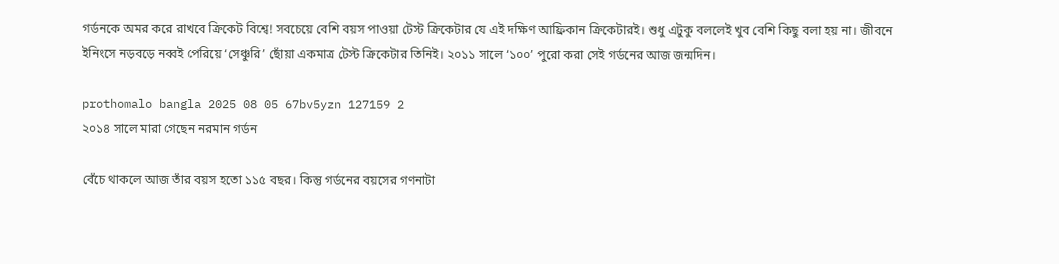গর্ডনকে অমর করে রাখবে ক্রিকেট বিশ্বে! সবচেয়ে বেশি বয়স পাওয়া টেস্ট ক্রিকেটার যে এই দক্ষিণ আফ্রিকান ক্রিকেটারই। শুধু এটুকু বললেই খুব বেশি কিছু বলা হয় না। জীবনে ইনিংসে নড়বড়ে নব্বই পেরিয়ে ‘সেঞ্চুরি’ ছোঁয়া একমাত্র টেস্ট ক্রিকেটার তিনিই। ২০১১ সালে ‘১০০’ পুরো করা সেই গর্ডনের আজ জন্মদিন।

prothomalo bangla 2025 08 05 67bv5yzn 127159 2
২০১৪ সালে মারা গেছেন নরমান গর্ডন

বেঁচে থাকলে আজ তাঁর বয়স হতো ১১৫ বছর। কিন্তু গর্ডনের বয়সের গণনাটা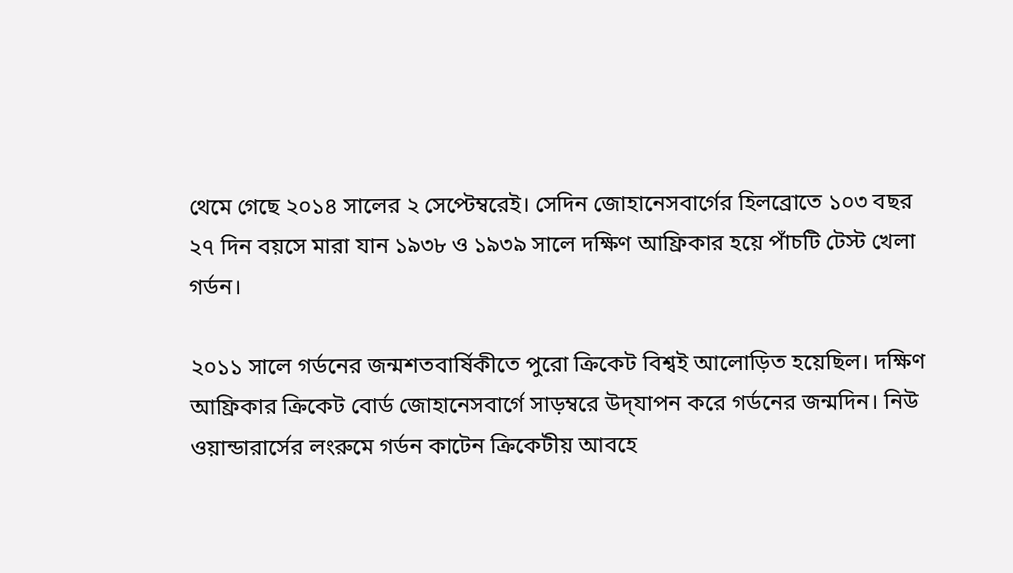থেমে গেছে ২০১৪ সালের ২ সেপ্টেম্বরেই। সেদিন জোহানেসবার্গের হিলব্রোতে ১০৩ বছর ২৭ দিন বয়সে মারা যান ১৯৩৮ ও ১৯৩৯ সালে দক্ষিণ আফ্রিকার হয়ে পাঁচটি টেস্ট খেলা গর্ডন।

২০১১ সালে গর্ডনের জন্মশতবার্ষিকীতে পুরো ক্রিকেট বিশ্বই আলোড়িত হয়েছিল। দক্ষিণ আফ্রিকার ক্রিকেট বোর্ড জোহানেসবার্গে সাড়ম্বরে উদ্‌যাপন করে গর্ডনের জন্মদিন। নিউ ওয়ান্ডারার্সের লংরুমে গর্ডন কাটেন ক্রিকেটীয় আবহে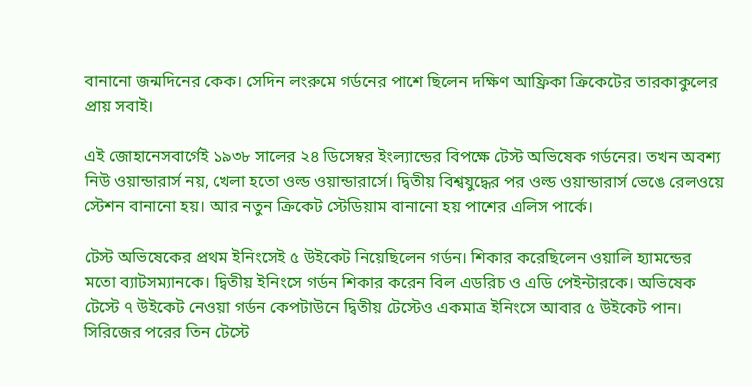বানানো জন্মদিনের কেক। সেদিন লংরুমে গর্ডনের পাশে ছিলেন দক্ষিণ আফ্রিকা ক্রিকেটের তারকাকুলের প্রায় সবাই।

এই জোহানেসবার্গেই ১৯৩৮ সালের ২৪ ডিসেম্বর ইংল্যান্ডের বিপক্ষে টেস্ট অভিষেক গর্ডনের। তখন অবশ্য নিউ ওয়ান্ডারার্স নয়, খেলা হতো ওল্ড ওয়ান্ডারার্সে। দ্বিতীয় বিশ্বযুদ্ধের পর ওল্ড ওয়ান্ডারার্স ভেঙে রেলওয়ে স্টেশন বানানো হয়। আর নতুন ক্রিকেট স্টেডিয়াম বানানো হয় পাশের এলিস পার্কে।

টেস্ট অভিষেকের প্রথম ইনিংসেই ৫ উইকেট নিয়েছিলেন গর্ডন। শিকার করেছিলেন ওয়ালি হ্যামন্ডের মতো ব্যাটসম্যানকে। দ্বিতীয় ইনিংসে গর্ডন শিকার করেন বিল এডরিচ ও এডি পেইন্টারকে। অভিষেক টেস্টে ৭ উইকেট নেওয়া গর্ডন কেপটাউনে দ্বিতীয় টেস্টেও একমাত্র ইনিংসে আবার ৫ উইকেট পান। সিরিজের পরের তিন টেস্টে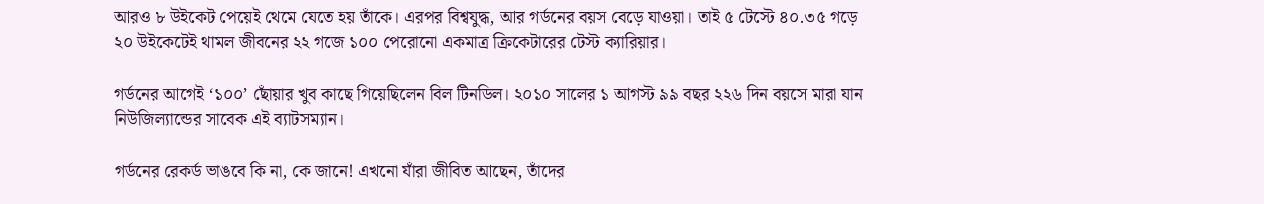আরও ৮ উইকেট পেয়েই থেমে যেতে হয় তাঁকে। এরপর বিশ্বযুদ্ধ, আর গর্ডনের বয়স বেড়ে যাওয়া। তাই ৫ টেস্টে ৪০.৩৫ গড়ে ২০ উইকেটেই থামল জীবনের ২২ গজে ১০০ পেরোনো একমাত্র ক্রিকেটারের টেস্ট ক্যারিয়ার।

গর্ডনের আগেই ‘১০০’ ছোঁয়ার খুব কাছে গিয়েছিলেন বিল টিনডিল। ২০১০ সালের ১ আগস্ট ৯৯ বছর ২২৬ দিন বয়সে মারা যান নিউজিল্যান্ডের সাবেক এই ব্যাটসম্যান।

গর্ডনের রেকর্ড ভাঙবে কি না, কে জানে! এখনো যাঁরা জীবিত আছেন, তাঁদের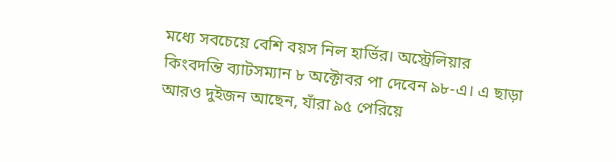মধ্যে সবচেয়ে বেশি বয়স নিল হার্ভির। অস্ট্রেলিয়ার কিংবদন্তি ব্যাটসম্যান ৮ অক্টোবর পা দেবেন ৯৮-এ। এ ছাড়া আরও দুইজন আছেন, যাঁরা ৯৫ পেরিয়ে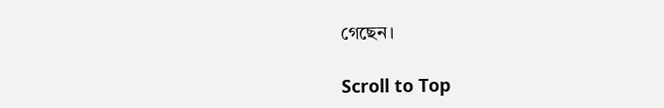গেছেন।

Scroll to Top